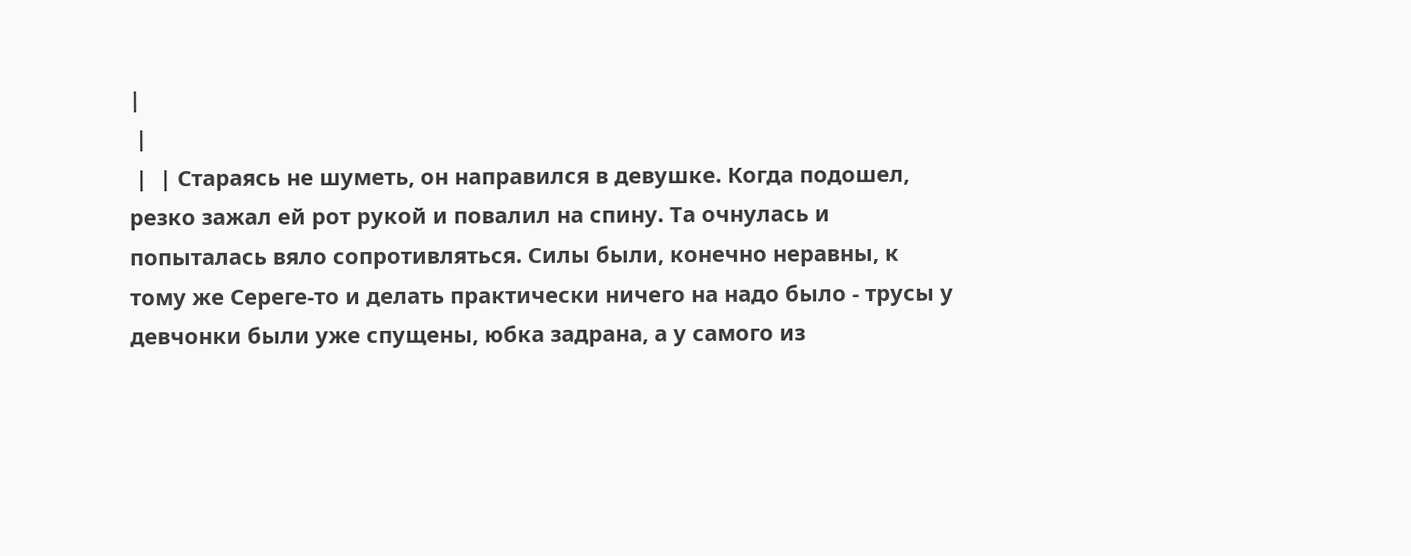|
 |
 |  | Стараясь не шуметь, он направился в девушке. Когда подошел, резко зажал ей рот рукой и повалил на спину. Та очнулась и попыталась вяло сопротивляться. Силы были, конечно неравны, к тому же Сереге-то и делать практически ничего на надо было - трусы у девчонки были уже спущены, юбка задрана, а у самого из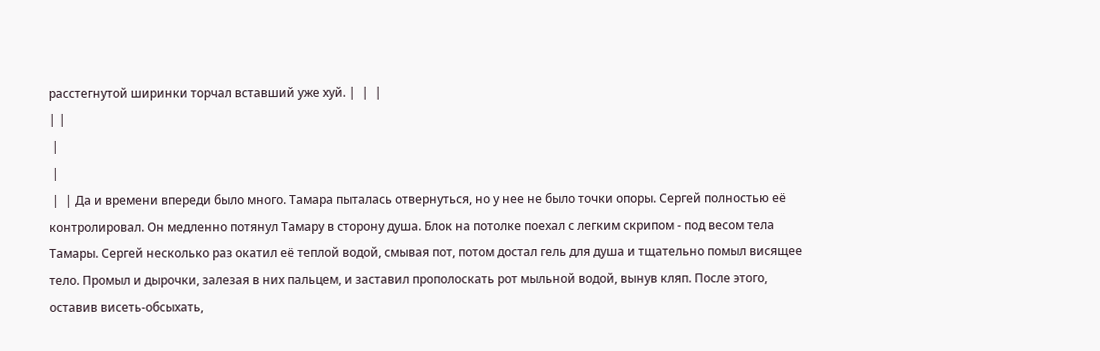расстегнутой ширинки торчал вставший уже хуй. |  |  |
| |
 |
 |
 |  | Да и времени впереди было много. Тамара пыталась отвернуться, но у нее не было точки опоры. Сергей полностью её контролировал. Он медленно потянул Тамару в сторону душа. Блок на потолке поехал с легким скрипом - под весом тела Тамары. Сергей несколько раз окатил её теплой водой, смывая пот, потом достал гель для душа и тщательно помыл висящее тело. Промыл и дырочки, залезая в них пальцем, и заставил прополоскать рот мыльной водой, вынув кляп. После этого, оставив висеть-обсыхать,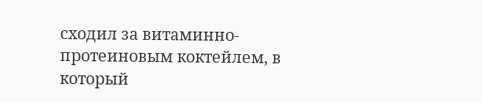сходил за витаминно-протеиновым коктейлем, в который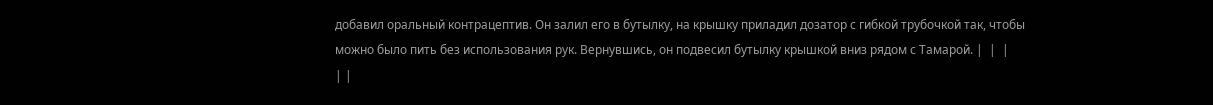добавил оральный контрацептив. Он залил его в бутылку, на крышку приладил дозатор с гибкой трубочкой так, чтобы можно было пить без использования рук. Вернувшись, он подвесил бутылку крышкой вниз рядом с Тамарой. |  |  |
| |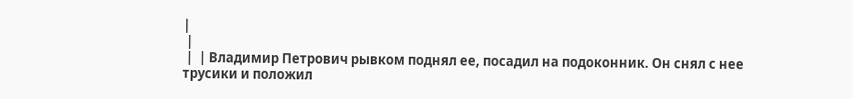|
 |
 |  | Владимир Петрович рывком поднял ее, посадил на подоконник. Он снял с нее трусики и положил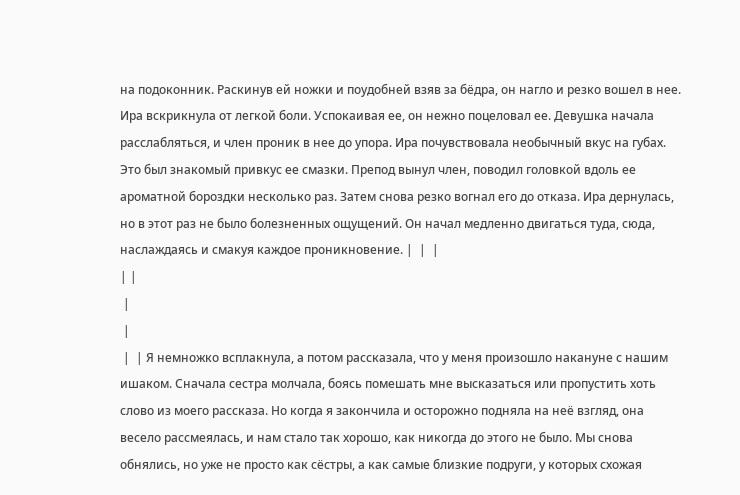на подоконник. Раскинув ей ножки и поудобней взяв за бёдра, он нагло и резко вошел в нее. Ира вскрикнула от легкой боли. Успокаивая ее, он нежно поцеловал ее. Девушка начала расслабляться, и член проник в нее до упора. Ира почувствовала необычный вкус на губах. Это был знакомый привкус ее смазки. Препод вынул член, поводил головкой вдоль ее ароматной бороздки несколько раз. Затем снова резко вогнал его до отказа. Ира дернулась, но в этот раз не было болезненных ощущений. Он начал медленно двигаться туда, сюда, наслаждаясь и смакуя каждое проникновение. |  |  |
| |
 |
 |
 |  | Я немножко всплакнула, а потом рассказала, что у меня произошло накануне с нашим ишаком. Сначала сестра молчала, боясь помешать мне высказаться или пропустить хоть слово из моего рассказа. Но когда я закончила и осторожно подняла на неё взгляд, она весело рассмеялась, и нам стало так хорошо, как никогда до этого не было. Мы снова обнялись, но уже не просто как сёстры, а как самые близкие подруги, у которых схожая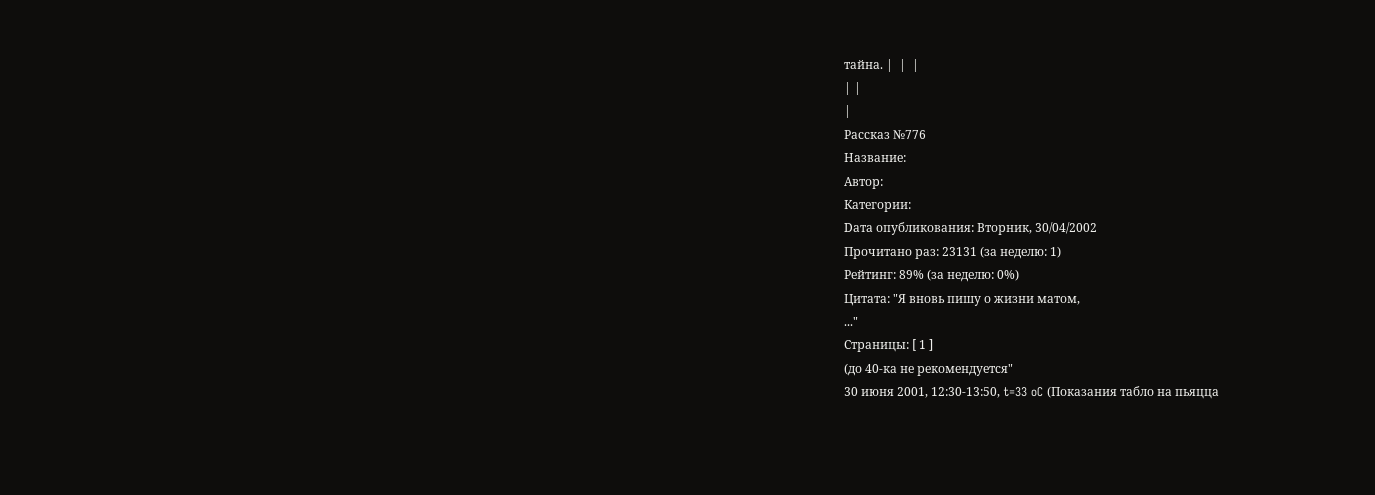тайна. |  |  |
| |
|
Рассказ №776
Название:
Автор:
Категории:
Dата опубликования: Вторник, 30/04/2002
Прочитано раз: 23131 (за неделю: 1)
Рейтинг: 89% (за неделю: 0%)
Цитата: "Я вновь пишу о жизни матом,
..."
Страницы: [ 1 ]
(до 40-ка не рекомендуется"
30 июня 2001, 12:30-13:50, t=33 oC (Показания табло на пьяцца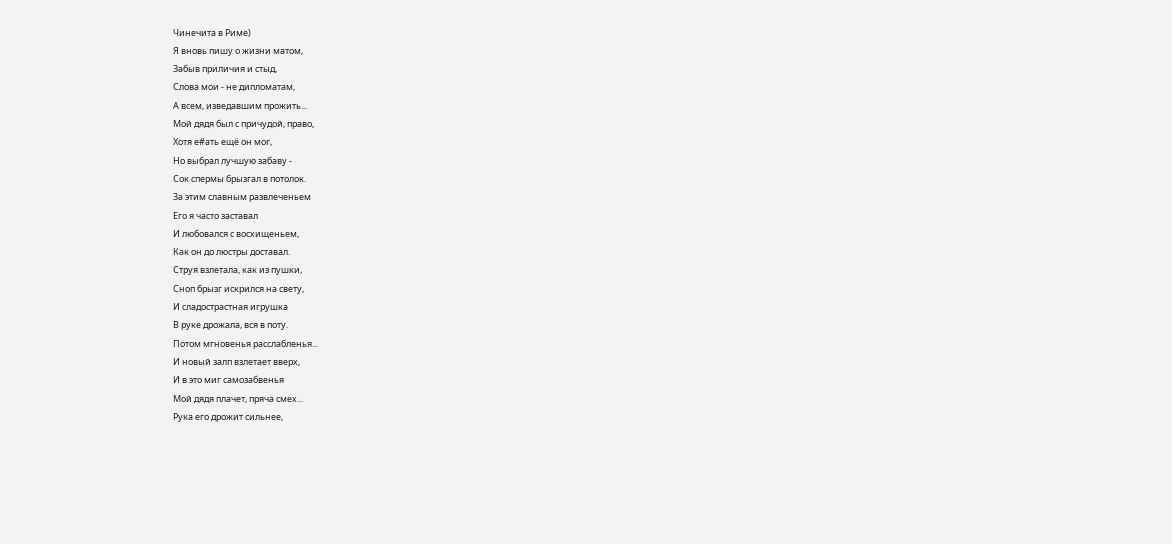Чинечита в Риме)
Я вновь пишу о жизни матом,
Забыв приличия и стыд,
Слова мои - не дипломатам,
А всем, изведавшим прожить...
Мой дядя был с причудой, право,
Хотя е#ать ещё он мог,
Но выбрал лучшую забаву -
Сок спермы брызгал в потолок.
За этим славным развлеченьем
Его я часто заставал
И любовался с восхищеньем,
Как он до люстры доставал.
Струя взлетала, как из пушки,
Сноп брызг искрился на свету,
И сладострастная игрушка
В руке дрожала, вся в поту.
Потом мгновенья расслабленья...
И новый залп взлетает вверх,
И в это миг самозабвенья
Мой дядя плачет, пряча смех...
Рука его дрожит сильнее,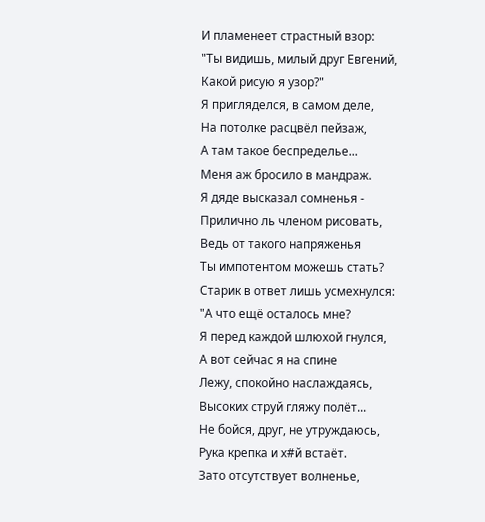И пламенеет страстный взор:
"Ты видишь, милый друг Евгений,
Какой рисую я узор?"
Я пригляделся, в самом деле,
На потолке расцвёл пейзаж,
А там такое беспределье...
Меня аж бросило в мандраж.
Я дяде высказал сомненья -
Прилично ль членом рисовать,
Ведь от такого напряженья
Ты импотентом можешь стать?
Старик в ответ лишь усмехнулся:
"А что ещё осталось мне?
Я перед каждой шлюхой гнулся,
А вот сейчас я на спине
Лежу, спокойно наслаждаясь,
Высоких струй гляжу полёт...
Не бойся, друг, не утруждаюсь,
Рука крепка и х#й встаёт.
Зато отсутствует волненье,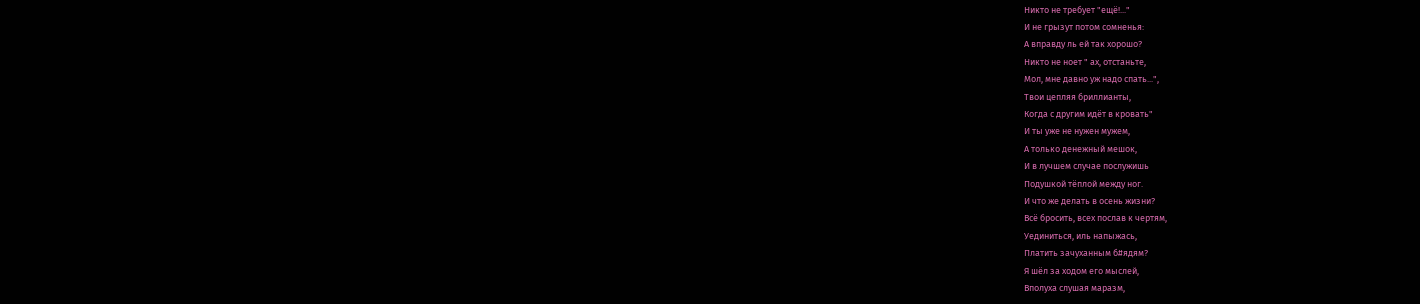Никто не требует "ещё!..."
И не грызут потом сомненья:
А вправду ль ей так хорошо?
Никто не ноет " ах, отстаньте,
Мол, мне давно уж надо спать...",
Твои цепляя бриллианты,
Когда с другим идёт в кровать"
И ты уже не нужен мужем,
А только денежный мешок,
И в лучшем случае послужишь
Подушкой тёплой между ног.
И что же делать в осень жизни?
Всё бросить, всех послав к чертям,
Уединиться, иль напыжась,
Платить зачуханным б#ядям?
Я шёл за ходом его мыслей,
Вполуха слушая маразм,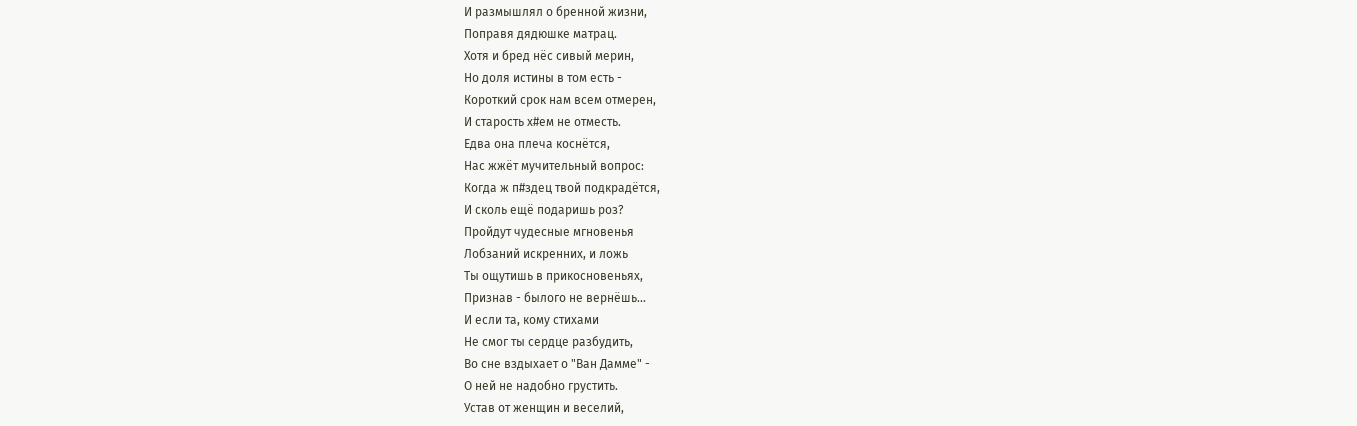И размышлял о бренной жизни,
Поправя дядюшке матрац.
Хотя и бред нёс сивый мерин,
Но доля истины в том есть -
Короткий срок нам всем отмерен,
И старость х#ем не отместь.
Едва она плеча коснётся,
Нас жжёт мучительный вопрос:
Когда ж п#здец твой подкрадётся,
И сколь ещё подаришь роз?
Пройдут чудесные мгновенья
Лобзаний искренних, и ложь
Ты ощутишь в прикосновеньях,
Признав - былого не вернёшь...
И если та, кому стихами
Не смог ты сердце разбудить,
Во сне вздыхает о "Ван Дамме" -
О ней не надобно грустить.
Устав от женщин и веселий,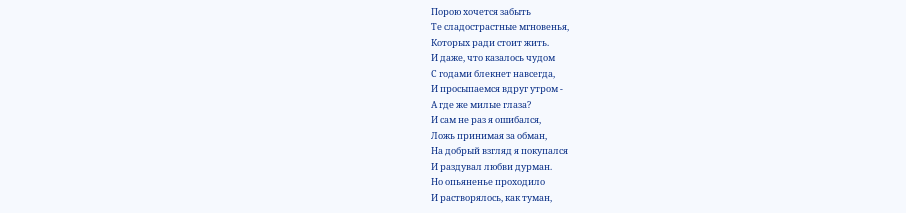Порою хочется забыть
Те сладострастные мгновенья,
Которых ради стоит жить.
И даже, что казалось чудом
С годами блекнет навсегда,
И просыпаемся вдруг утром -
А где же милые глаза?
И сам не раз я ошибался,
Ложь принимая за обман,
На добрый взгляд я покупался
И раздувал любви дурман.
Но опьяненье проходило
И растворялось, как туман,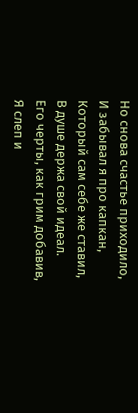Но снова счастье приходило,
И забывал я про капкан,
Который сам себе же ставил,
В душе держа свой идеал.
Его черты, как грим добавив,
Я слеп и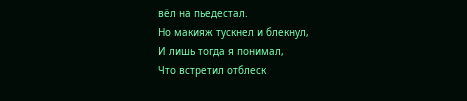вёл на пьедестал.
Но макияж тускнел и блекнул,
И лишь тогда я понимал,
Что встретил отблеск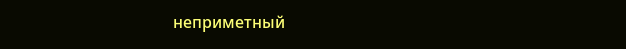неприметный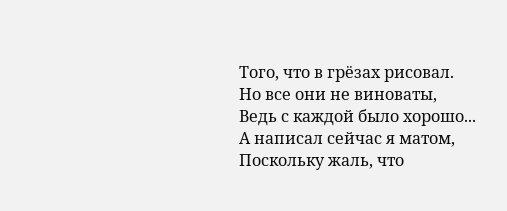Того, что в грёзах рисовал.
Но все они не виноваты,
Ведь с каждой было хорошо...
А написал сейчас я матом,
Поскольку жаль, что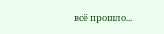всё прошло...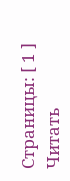Страницы: [ 1 ]
Читать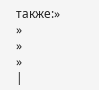также:»
»
»
»
|